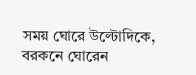সময় ঘোরে উল্টোদিকে, বরকনে ঘোরেন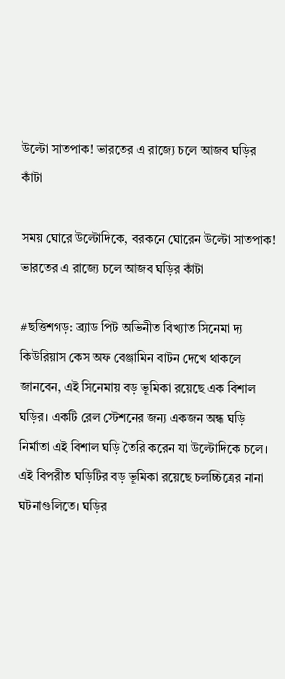উল্টো সাতপাক! ভারতের এ রাজ্যে চলে আজব ঘড়ির কাঁটা

সময় ঘোরে উল্টোদিকে, বরকনে ঘোরেন উল্টো সাতপাক! ভারতের এ রাজ্যে চলে আজব ঘড়ির কাঁটা

#ছত্তিশগড়: ব্র্যাড পিট অভিনীত বিখ্যাত সিনেমা দ্য কিউরিয়াস কেস অফ বেঞ্জামিন বাটন দেখে থাকলে জানবেন, এই সিনেমায় বড় ভূমিকা রয়েছে এক বিশাল ঘড়ির। একটি রেল স্টেশনের জন্য একজন অন্ধ ঘড়ি নির্মাতা এই বিশাল ঘড়ি তৈরি করেন যা উল্টোদিকে চলে। এই বিপরীত ঘড়িটির বড় ভূমিকা রয়েছে চলচ্চিত্রের নানা ঘটনাগুলিতে। ঘড়ির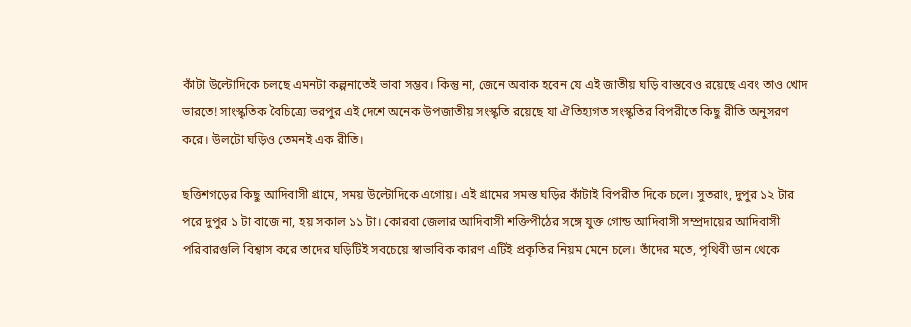কাঁটা উল্টোদিকে চলছে এমনটা কল্পনাতেই ভাবা সম্ভব। কিন্তু না, জেনে অবাক হবেন যে এই জাতীয় ঘড়ি বাস্তবেও রয়েছে এবং তাও খোদ ভারতে! সাংস্কৃতিক বৈচিত্র্যে ভরপুর এই দেশে অনেক উপজাতীয় সংস্কৃতি রয়েছে যা ঐতিহ্যগত সংস্কৃতির বিপরীতে কিছু রীতি অনুসরণ করে। উলটো ঘড়িও তেমনই এক রীতি।

ছত্তিশগড়ের কিছু আদিবাসী গ্রামে, সময় উল্টোদিকে এগোয়। এই গ্রামের সমস্ত ঘড়ির কাঁটাই বিপরীত দিকে চলে। সুতরাং, দুপুর ১২ টার পরে দুপুর ১ টা বাজে না, হয় সকাল ১১ টা। কোরবা জেলার আদিবাসী শক্তিপীঠের সঙ্গে যুক্ত গোন্ড আদিবাসী সম্প্রদায়ের আদিবাসী পরিবারগুলি বিশ্বাস করে তাদের ঘড়িটিই সবচেয়ে স্বাভাবিক কারণ এটিই প্রকৃতির নিয়ম মেনে চলে। তাঁদের মতে, পৃথিবী ডান থেকে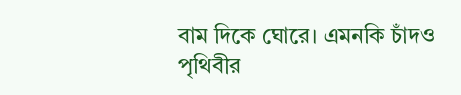বাম দিকে ঘোরে। এমনকি চাঁদও পৃথিবীর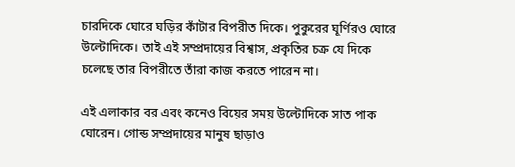চারদিকে ঘোরে ঘড়ির কাঁটার বিপরীত দিকে। পুকুরের ঘূর্ণিরও ঘোরে উল্টোদিকে। তাই এই সম্প্রদায়ের বিশ্বাস, প্রকৃতির চক্র যে দিকে চলেছে তার বিপরীতে তাঁরা কাজ করতে পারেন না।

এই এলাকার বর এবং কনেও বিয়ের সময় উল্টোদিকে সাত পাক ঘোরেন। গোন্ড সম্প্রদায়ের মানুষ ছাড়াও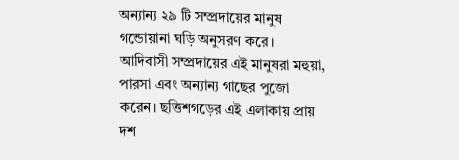অন্যান্য ২৯ টি সম্প্রদায়ের মানুষ গন্ডোয়ানা ঘড়ি অনুসরণ করে। আদিবাসী সম্প্রদায়ের এই মানুষরা মহুয়া, পারসা এবং অন্যান্য গাছের পুজো করেন। ছত্তিশগড়ের এই এলাকায় প্রায় দশ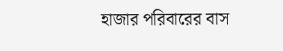হাজার পরিবারের বাস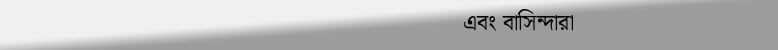এবং বাসিন্দারা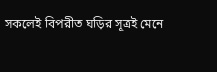সকলেই বিপরীত ঘড়ির সূত্রই মেনে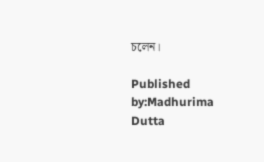চলেন।

Published by:Madhurima Dutta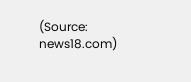(Source: news18.com)